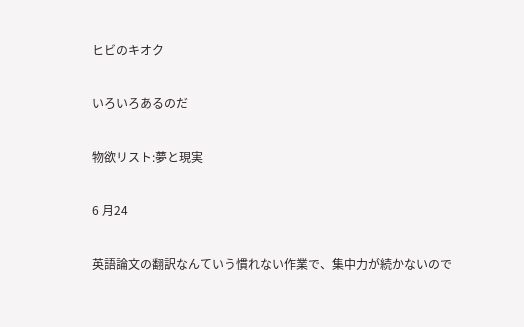ヒビのキオク

いろいろあるのだ

物欲リスト:夢と現実

6 月24

英語論文の翻訳なんていう慣れない作業で、集中力が続かないので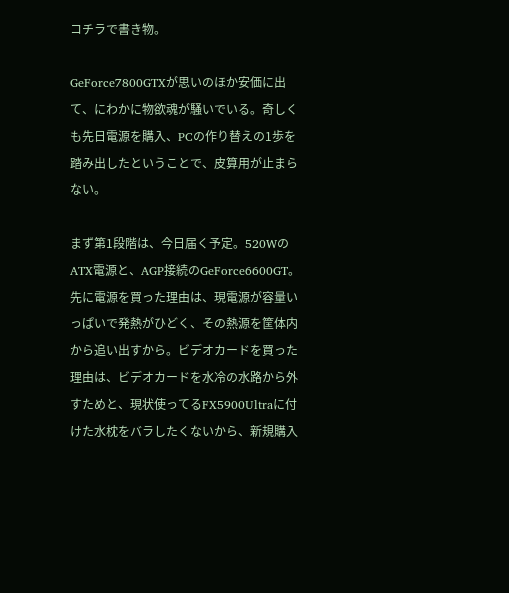コチラで書き物。

GeForce7800GTXが思いのほか安価に出て、にわかに物欲魂が騒いでいる。奇しくも先日電源を購入、PCの作り替えの1歩を踏み出したということで、皮算用が止まらない。

まず第1段階は、今日届く予定。520WのATX電源と、AGP接続のGeForce6600GT。先に電源を買った理由は、現電源が容量いっぱいで発熱がひどく、その熱源を筐体内から追い出すから。ビデオカードを買った理由は、ビデオカードを水冷の水路から外すためと、現状使ってるFX5900Ultraに付けた水枕をバラしたくないから、新規購入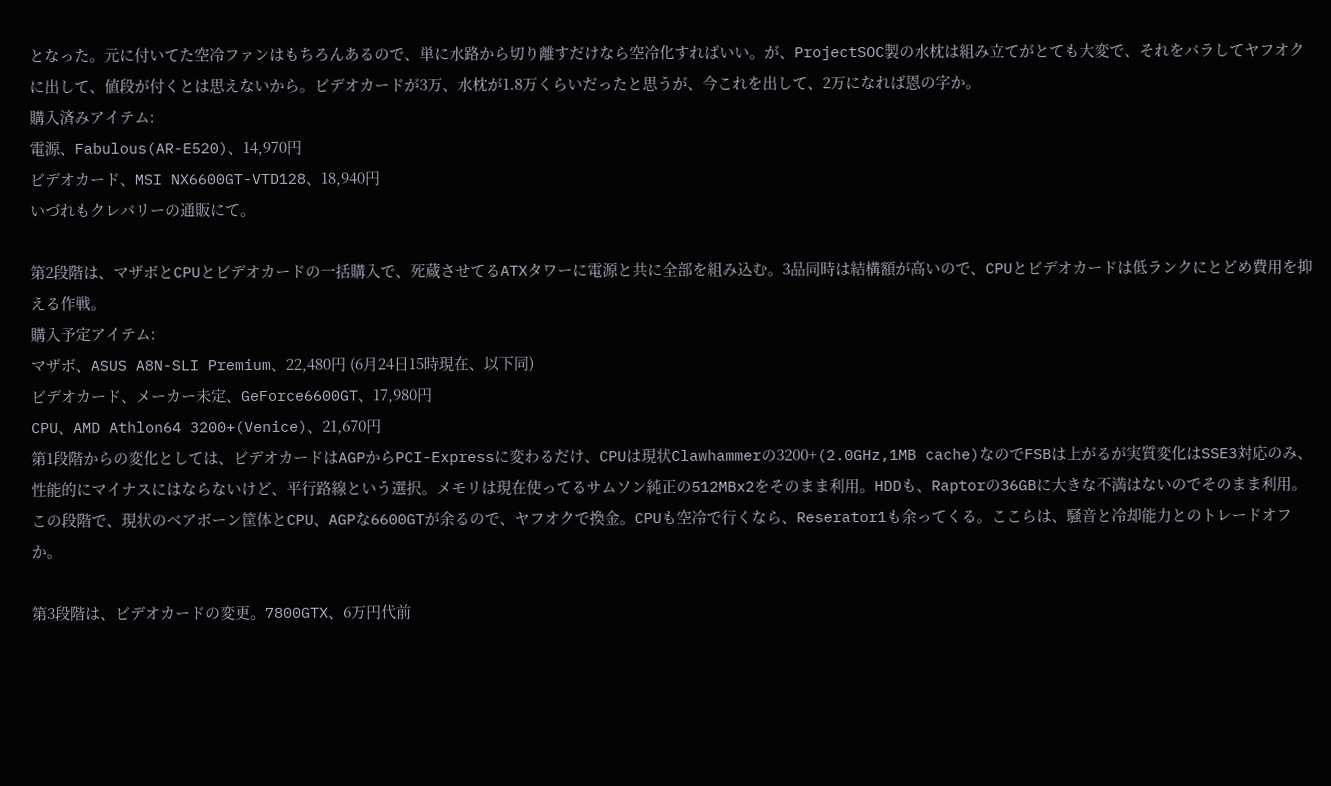となった。元に付いてた空冷ファンはもちろんあるので、単に水路から切り離すだけなら空冷化すればいい。が、ProjectSOC製の水枕は組み立てがとても大変で、それをバラしてヤフオクに出して、値段が付くとは思えないから。ビデオカードが3万、水枕が1.8万くらいだったと思うが、今これを出して、2万になれば恩の字か。
購入済みアイテム:
電源、Fabulous(AR-E520)、14,970円
ビデオカード、MSI NX6600GT-VTD128、18,940円
いづれもクレバリーの通販にて。

第2段階は、マザボとCPUとビデオカードの一括購入で、死蔵させてるATXタワーに電源と共に全部を組み込む。3品同時は結構額が高いので、CPUとビデオカードは低ランクにとどめ費用を抑える作戦。
購入予定アイテム:
マザボ、ASUS A8N-SLI Premium、22,480円 (6月24日15時現在、以下同)
ビデオカード、メーカー未定、GeForce6600GT、17,980円
CPU、AMD Athlon64 3200+(Venice)、21,670円
第1段階からの変化としては、ビデオカードはAGPからPCI-Expressに変わるだけ、CPUは現状Clawhammerの3200+(2.0GHz,1MB cache)なのでFSBは上がるが実質変化はSSE3対応のみ、性能的にマイナスにはならないけど、平行路線という選択。メモリは現在使ってるサムソン純正の512MBx2をそのまま利用。HDDも、Raptorの36GBに大きな不満はないのでそのまま利用。この段階で、現状のベアボーン筐体とCPU、AGPな6600GTが余るので、ヤフオクで換金。CPUも空冷で行くなら、Reserator1も余ってくる。ここらは、騒音と冷却能力とのトレードオフか。

第3段階は、ビデオカードの変更。7800GTX、6万円代前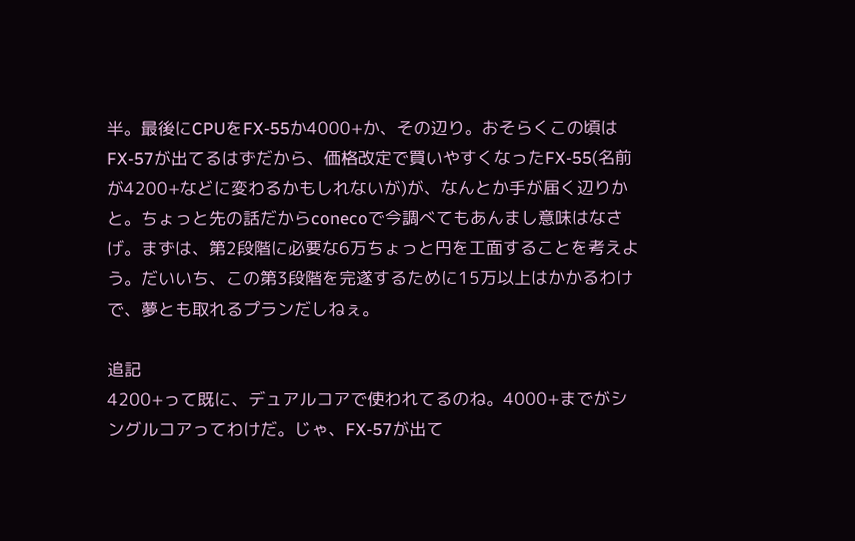半。最後にCPUをFX-55か4000+か、その辺り。おそらくこの頃はFX-57が出てるはずだから、価格改定で買いやすくなったFX-55(名前が4200+などに変わるかもしれないが)が、なんとか手が届く辺りかと。ちょっと先の話だからconecoで今調べてもあんまし意味はなさげ。まずは、第2段階に必要な6万ちょっと円を工面することを考えよう。だいいち、この第3段階を完遂するために15万以上はかかるわけで、夢とも取れるプランだしねぇ。

追記
4200+って既に、デュアルコアで使われてるのね。4000+までがシングルコアってわけだ。じゃ、FX-57が出て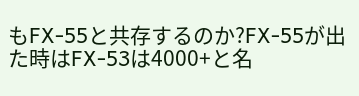もFX-55と共存するのか?FX-55が出た時はFX-53は4000+と名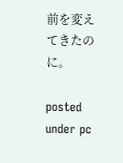前を変えてきたのに。

posted under pc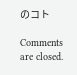のコト

Comments are closed.